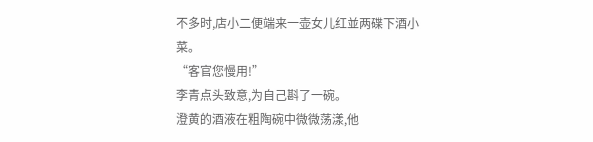不多时,店小二便端来一壶女儿红並两碟下酒小菜。
“客官您慢用!”
李青点头致意,为自己斟了一碗。
澄黄的酒液在粗陶碗中微微荡漾,他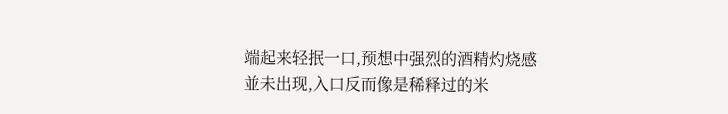端起来轻抿一口,预想中强烈的酒精灼烧感並未出现,入口反而像是稀释过的米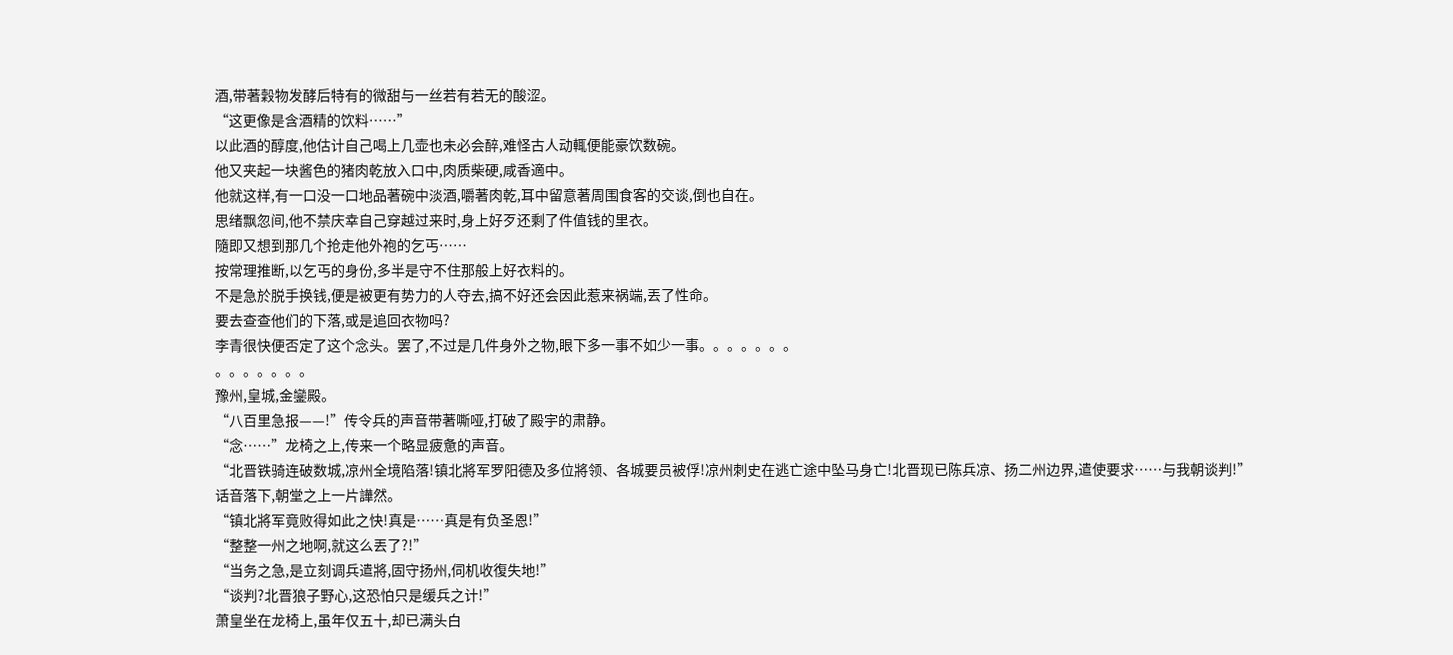酒,带著穀物发酵后特有的微甜与一丝若有若无的酸涩。
“这更像是含酒精的饮料……”
以此酒的醇度,他估计自己喝上几壶也未必会醉,难怪古人动輒便能豪饮数碗。
他又夹起一块酱色的猪肉乾放入口中,肉质柴硬,咸香適中。
他就这样,有一口没一口地品著碗中淡酒,嚼著肉乾,耳中留意著周围食客的交谈,倒也自在。
思绪飘忽间,他不禁庆幸自己穿越过来时,身上好歹还剩了件值钱的里衣。
隨即又想到那几个抢走他外袍的乞丐……
按常理推断,以乞丐的身份,多半是守不住那般上好衣料的。
不是急於脱手换钱,便是被更有势力的人夺去,搞不好还会因此惹来祸端,丟了性命。
要去查查他们的下落,或是追回衣物吗?
李青很快便否定了这个念头。罢了,不过是几件身外之物,眼下多一事不如少一事。。。。。。。
。。。。。。。
豫州,皇城,金鑾殿。
“八百里急报——!”传令兵的声音带著嘶哑,打破了殿宇的肃静。
“念……”龙椅之上,传来一个略显疲惫的声音。
“北晋铁骑连破数城,凉州全境陷落!镇北將军罗阳德及多位將领、各城要员被俘!凉州刺史在逃亡途中坠马身亡!北晋现已陈兵凉、扬二州边界,遣使要求……与我朝谈判!”
话音落下,朝堂之上一片譁然。
“镇北將军竟败得如此之快!真是……真是有负圣恩!”
“整整一州之地啊,就这么丟了?!”
“当务之急,是立刻调兵遣將,固守扬州,伺机收復失地!”
“谈判?北晋狼子野心,这恐怕只是缓兵之计!”
萧皇坐在龙椅上,虽年仅五十,却已满头白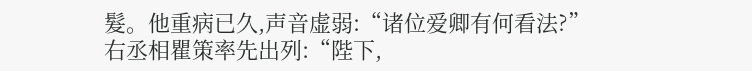髮。他重病已久,声音虚弱:“诸位爱卿有何看法?”
右丞相瞿策率先出列:“陛下,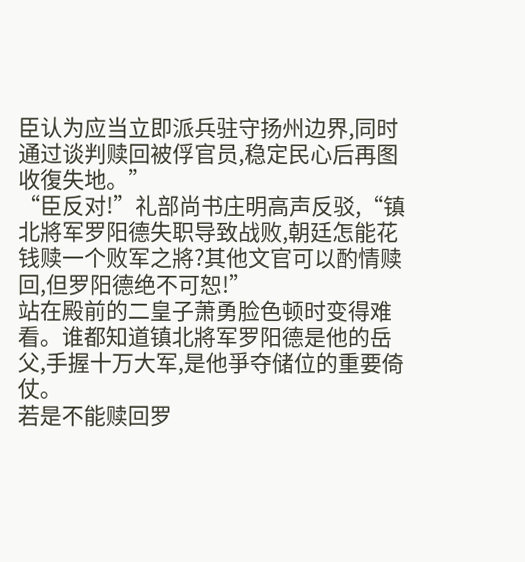臣认为应当立即派兵驻守扬州边界,同时通过谈判赎回被俘官员,稳定民心后再图收復失地。”
“臣反对!”礼部尚书庄明高声反驳,“镇北將军罗阳德失职导致战败,朝廷怎能花钱赎一个败军之將?其他文官可以酌情赎回,但罗阳德绝不可恕!”
站在殿前的二皇子萧勇脸色顿时变得难看。谁都知道镇北將军罗阳德是他的岳父,手握十万大军,是他爭夺储位的重要倚仗。
若是不能赎回罗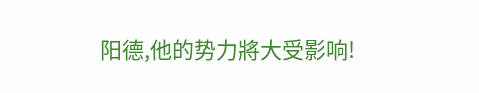阳德,他的势力將大受影响!